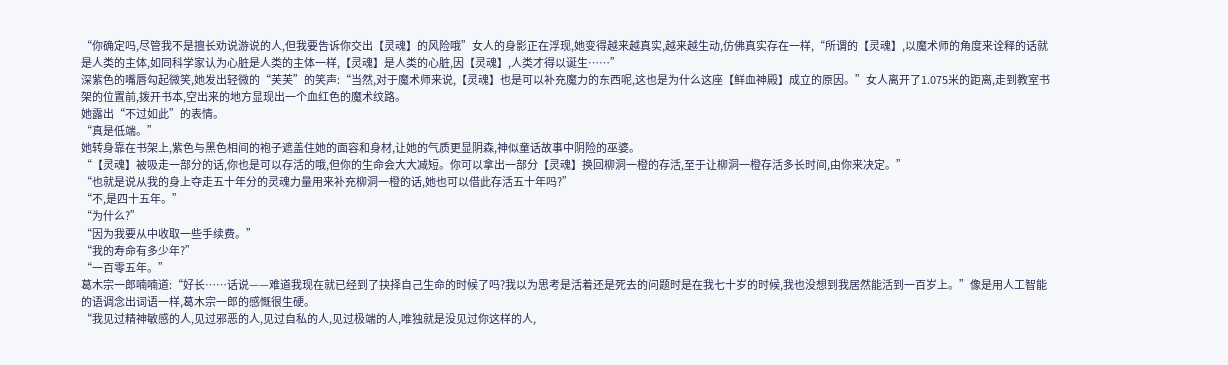“你确定吗,尽管我不是擅长劝说游说的人,但我要告诉你交出【灵魂】的风险哦”女人的身影正在浮现,她变得越来越真实,越来越生动,仿佛真实存在一样,“所谓的【灵魂】,以魔术师的角度来诠释的话就是人类的主体,如同科学家认为心脏是人类的主体一样,【灵魂】是人类的心脏,因【灵魂】,人类才得以诞生……”
深紫色的嘴唇勾起微笑,她发出轻微的“芙芙”的笑声:“当然,对于魔术师来说,【灵魂】也是可以补充魔力的东西呢,这也是为什么这座【鲜血神殿】成立的原因。”女人离开了1.075米的距离,走到教室书架的位置前,拨开书本,空出来的地方显现出一个血红色的魔术纹路。
她露出“不过如此”的表情。
“真是低端。”
她转身靠在书架上,紫色与黑色相间的袍子遮盖住她的面容和身材,让她的气质更显阴森,神似童话故事中阴险的巫婆。
“【灵魂】被吸走一部分的话,你也是可以存活的哦,但你的生命会大大减短。你可以拿出一部分【灵魂】换回柳洞一橙的存活,至于让柳洞一橙存活多长时间,由你来决定。”
“也就是说从我的身上夺走五十年分的灵魂力量用来补充柳洞一橙的话,她也可以借此存活五十年吗?”
“不,是四十五年。”
“为什么?”
“因为我要从中收取一些手续费。”
“我的寿命有多少年?”
“一百零五年。”
葛木宗一郎喃喃道:“好长……话说——难道我现在就已经到了抉择自己生命的时候了吗?我以为思考是活着还是死去的问题时是在我七十岁的时候,我也没想到我居然能活到一百岁上。”像是用人工智能的语调念出词语一样,葛木宗一郎的感慨很生硬。
“我见过精神敏感的人,见过邪恶的人,见过自私的人,见过极端的人,唯独就是没见过你这样的人,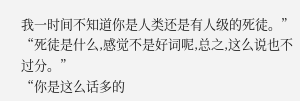我一时间不知道你是人类还是有人级的死徒。”
“死徒是什么,感觉不是好词呢,总之,这么说也不过分。”
“你是这么话多的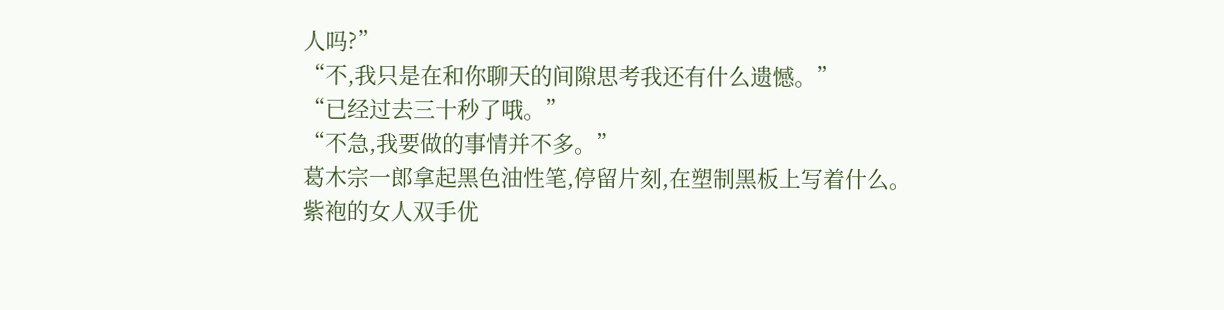人吗?”
“不,我只是在和你聊天的间隙思考我还有什么遗憾。”
“已经过去三十秒了哦。”
“不急,我要做的事情并不多。”
葛木宗一郎拿起黑色油性笔,停留片刻,在塑制黑板上写着什么。
紫袍的女人双手优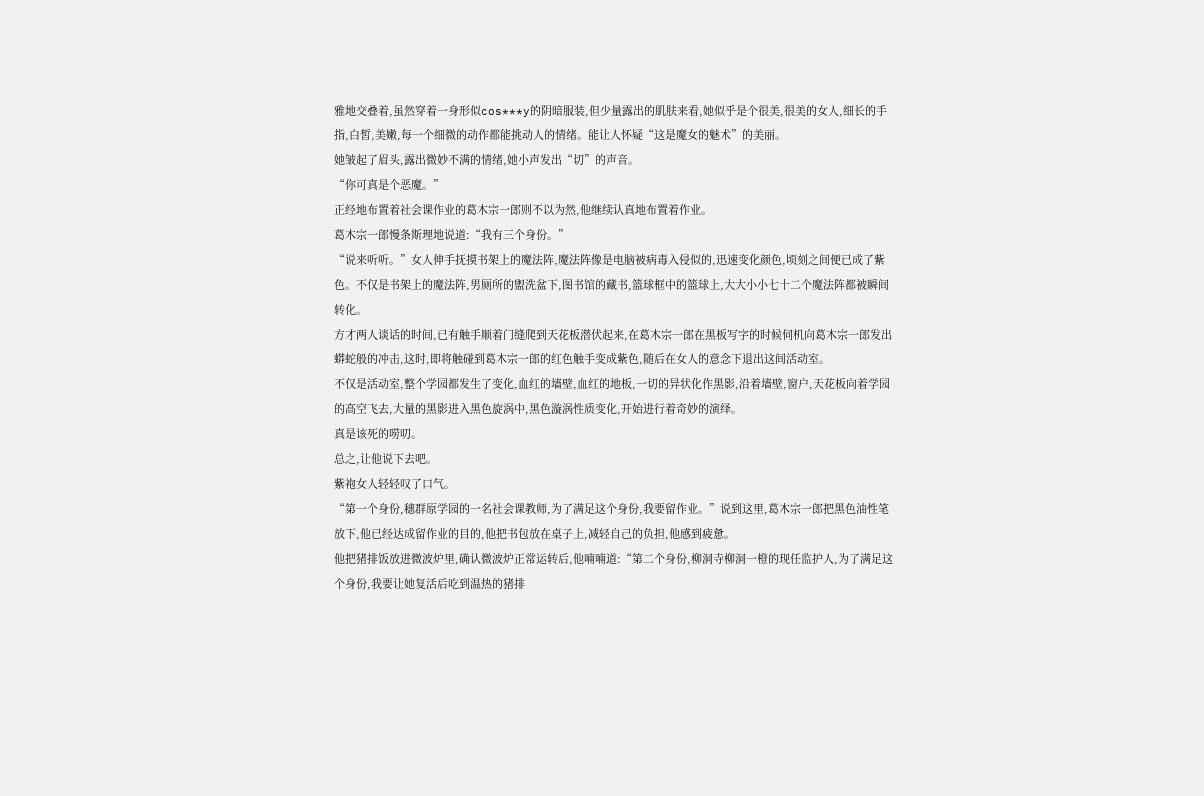雅地交叠着,虽然穿着一身形似cos***y的阴暗服装,但少量露出的肌肤来看,她似乎是个很美,很美的女人,细长的手指,白皙,美嫩,每一个细微的动作都能挑动人的情绪。能让人怀疑“这是魔女的魅术”的美丽。
她皱起了眉头,露出微妙不满的情绪,她小声发出“切”的声音。
“你可真是个恶魔。”
正经地布置着社会课作业的葛木宗一郎则不以为然,他继续认真地布置着作业。
葛木宗一郎慢条斯理地说道:“我有三个身份。”
“说来听听。”女人伸手抚摸书架上的魔法阵,魔法阵像是电脑被病毒入侵似的,迅速变化颜色,顷刻之间便已成了紫色。不仅是书架上的魔法阵,男厕所的盥洗盆下,图书馆的藏书,篮球框中的篮球上,大大小小七十二个魔法阵都被瞬间转化。
方才两人谈话的时间,已有触手顺着门缝爬到天花板潜伏起来,在葛木宗一郎在黑板写字的时候伺机向葛木宗一郎发出蟒蛇般的冲击,这时,即将触碰到葛木宗一郎的红色触手变成紫色,随后在女人的意念下退出这间活动室。
不仅是活动室,整个学园都发生了变化,血红的墙壁,血红的地板,一切的异状化作黑影,沿着墙壁,窗户,天花板向着学园的高空飞去,大量的黑影进入黑色旋涡中,黑色漩涡性质变化,开始进行着奇妙的演绎。
真是该死的唠叨。
总之,让他说下去吧。
紫袍女人轻轻叹了口气。
“第一个身份,穗群原学园的一名社会课教师,为了满足这个身份,我要留作业。”说到这里,葛木宗一郎把黑色油性笔放下,他已经达成留作业的目的,他把书包放在桌子上,减轻自己的负担,他感到疲惫。
他把猪排饭放进微波炉里,确认微波炉正常运转后,他喃喃道:“第二个身份,柳洞寺柳洞一橙的现任监护人,为了满足这个身份,我要让她复活后吃到温热的猪排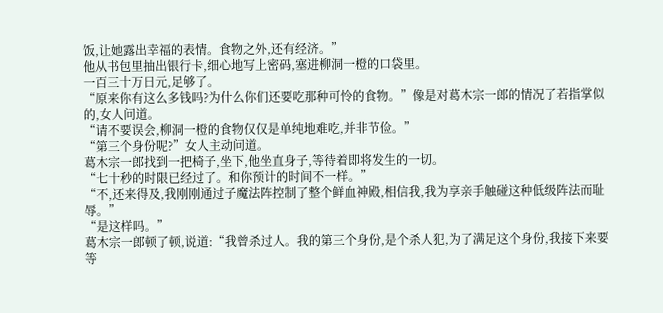饭,让她露出幸福的表情。食物之外,还有经济。”
他从书包里抽出银行卡,细心地写上密码,塞进柳洞一橙的口袋里。
一百三十万日元,足够了。
“原来你有这么多钱吗?为什么你们还要吃那种可怜的食物。”像是对葛木宗一郎的情况了若指掌似的,女人问道。
“请不要误会,柳洞一橙的食物仅仅是单纯地难吃,并非节俭。”
“第三个身份呢?”女人主动问道。
葛木宗一郎找到一把椅子,坐下,他坐直身子,等待着即将发生的一切。
“七十秒的时限已经过了。和你预计的时间不一样。”
“不,还来得及,我刚刚通过子魔法阵控制了整个鲜血神殿,相信我,我为享亲手触碰这种低级阵法而耻辱。”
“是这样吗。”
葛木宗一郎顿了顿,说道:“我曾杀过人。我的第三个身份,是个杀人犯,为了满足这个身份,我接下来要等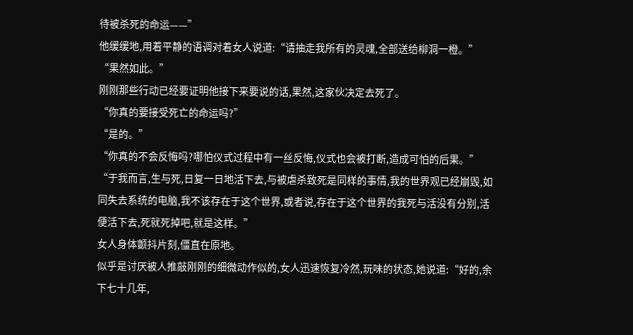待被杀死的命运——”
他缓缓地,用着平静的语调对着女人说道:“请抽走我所有的灵魂,全部送给柳洞一橙。”
“果然如此。”
刚刚那些行动已经要证明他接下来要说的话,果然,这家伙决定去死了。
“你真的要接受死亡的命运吗?”
“是的。”
“你真的不会反悔吗?哪怕仪式过程中有一丝反悔,仪式也会被打断,造成可怕的后果。”
“于我而言,生与死,日复一日地活下去,与被虐杀致死是同样的事情,我的世界观已经崩毁,如同失去系统的电脑,我不该存在于这个世界,或者说,存在于这个世界的我死与活没有分别,活便活下去,死就死掉吧,就是这样。”
女人身体颤抖片刻,僵直在原地。
似乎是讨厌被人推敲刚刚的细微动作似的,女人迅速恢复冷然,玩味的状态,她说道:“好的,余下七十几年,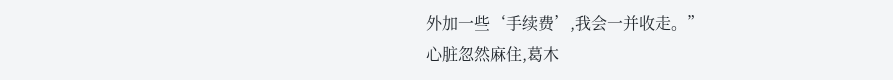外加一些‘手续费’,我会一并收走。”
心脏忽然麻住,葛木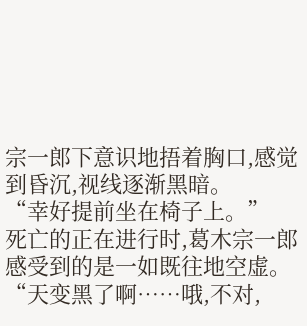宗一郎下意识地捂着胸口,感觉到昏沉,视线逐渐黑暗。
“幸好提前坐在椅子上。”
死亡的正在进行时,葛木宗一郎感受到的是一如既往地空虚。
“天变黑了啊……哦,不对,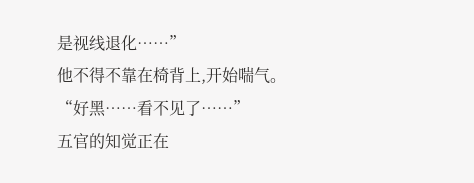是视线退化……”
他不得不靠在椅背上,开始喘气。
“好黑……看不见了……”
五官的知觉正在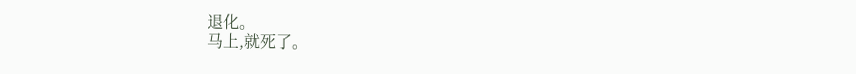退化。
马上,就死了。